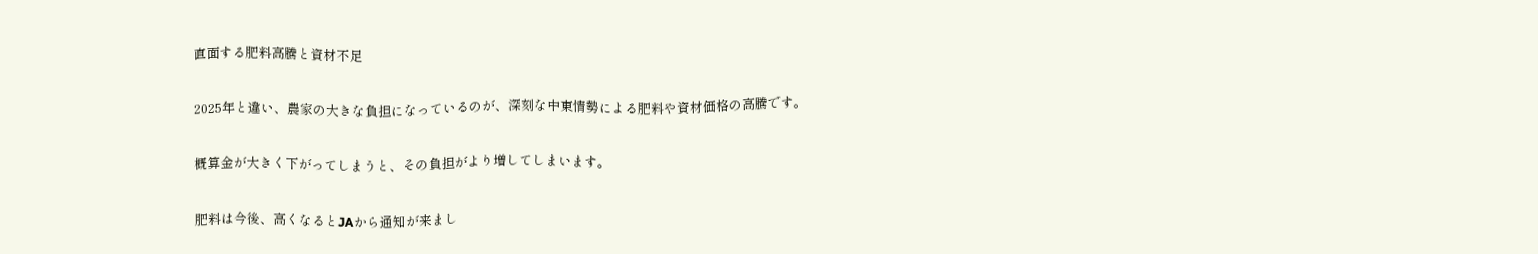直面する肥料高騰と資材不足

2025年と違い、農家の大きな負担になっているのが、深刻な中東情勢による肥料や資材価格の高騰です。

概算金が大きく下がってしまうと、その負担がより増してしまいます。

肥料は今後、高くなるとJAから通知が来まし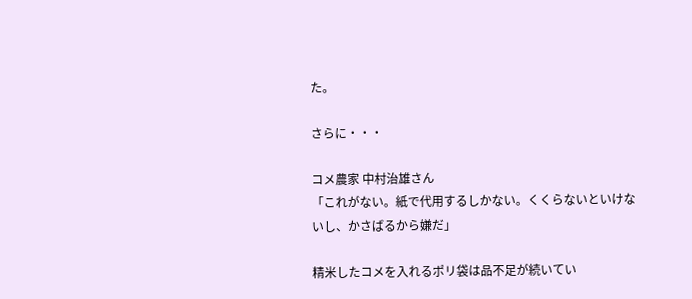た。

さらに・・・

コメ農家 中村治雄さん
「これがない。紙で代用するしかない。くくらないといけないし、かさばるから嫌だ」

精米したコメを入れるポリ袋は品不足が続いてい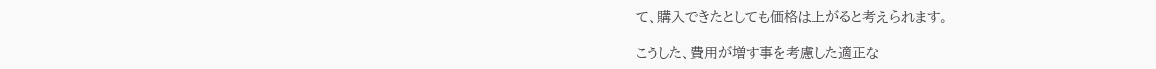て、購入できたとしても価格は上がると考えられます。

こうした、費用が増す事を考慮した適正な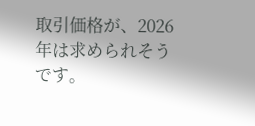取引価格が、2026年は求められそうです。